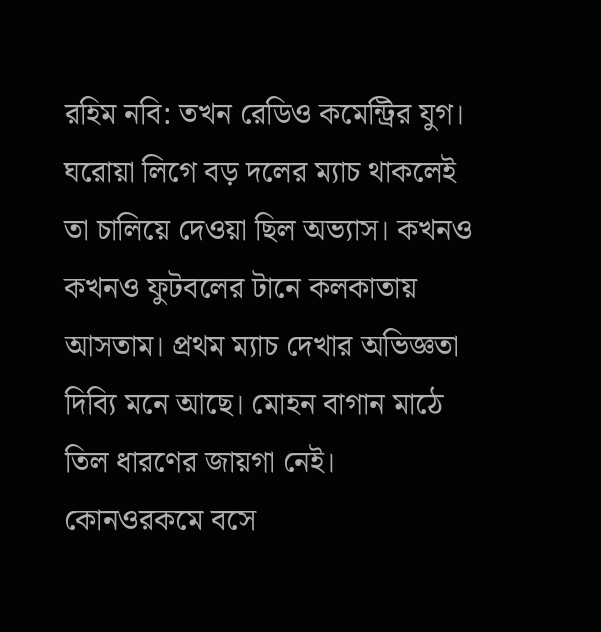রহিম নবি: তখন রেডিও কমেন্ট্রির যুগ। ঘরোয়া লিগে বড় দলের ম্যাচ থাকলেই তা চালিয়ে দেওয়া ছিল অভ্যাস। কখনও কখনও ফুটবলের টানে কলকাতায় আসতাম। প্রথম ম্যাচ দেখার অভিজ্ঞতা দিব্যি মনে আছে। মোহন বাগান মাঠে তিল ধারণের জায়গা নেই। কোনওরকমে বসে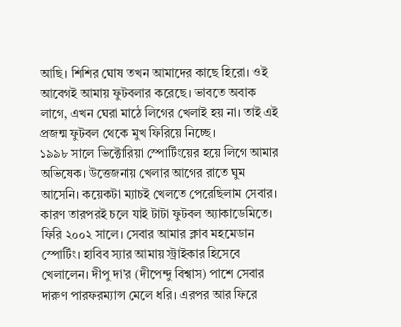আছি। শিশির ঘোষ তখন আমাদের কাছে হিরো। ওই আবেগই আমায় ফুটবলার করেছে। ভাবতে অবাক লাগে, এখন ঘেরা মাঠে লিগের খেলাই হয় না। তাই এই প্রজন্ম ফুটবল থেকে মুখ ফিরিয়ে নিচ্ছে।
১৯৯৮ সালে ভিক্টোরিয়া স্পোর্টিংয়ের হয়ে লিগে আমার অভিষেক। উত্তেজনায় খেলার আগের রাতে ঘুম আসেনি। কয়েকটা ম্যাচই খেলতে পেরেছিলাম সেবার। কারণ তারপরই চলে যাই টাটা ফুটবল অ্যাকাডেমিতে। ফিরি ২০০২ সালে। সেবার আমার ক্লাব মহমেডান স্পোর্টিং। হাবিব স্যার আমায় স্ট্রাইকার হিসেবে খেলালেন। দীপু দা’র (দীপেন্দু বিশ্বাস) পাশে সেবার দারুণ পারফরম্যান্স মেলে ধরি। এরপর আর ফিরে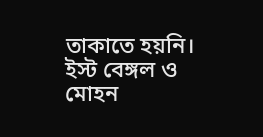তাকাতে হয়নি। ইস্ট বেঙ্গল ও মোহন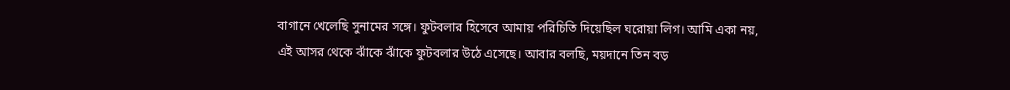বাগানে খেলেছি সুনামের সঙ্গে। ফুটবলার হিসেবে আমায় পরিচিতি দিয়েছিল ঘরোয়া লিগ। আমি একা নয়, এই আসর থেকে ঝাঁকে ঝাঁকে ফুটবলার উঠে এসেছে। আবার বলছি, ময়দানে তিন বড়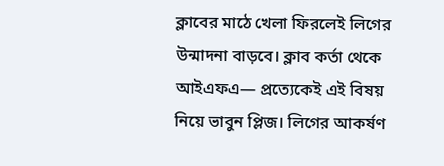ক্লাবের মাঠে খেলা ফিরলেই লিগের উন্মাদনা বাড়বে। ক্লাব কর্তা থেকে আইএফএ— প্রত্যেকেই এই বিষয় নিয়ে ভাবুন প্লিজ। লিগের আকর্ষণ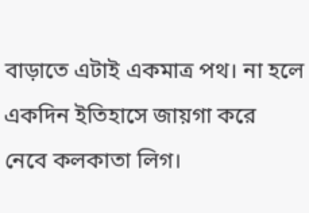বাড়াতে এটাই একমাত্র পথ। না হলে একদিন ইতিহাসে জায়গা করে নেবে কলকাতা লিগ।